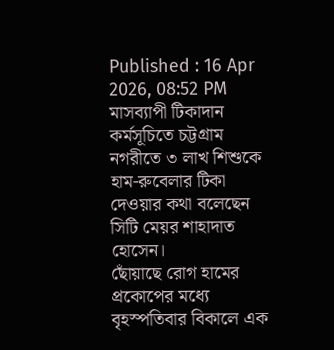Published : 16 Apr 2026, 08:52 PM
মাসব্যাপী টিকাদান কর্মসূচিতে চট্টগ্রাম নগরীতে ৩ লাখ শিশুকে হাম-রুবেলার টিকা দেওয়ার কথা বলেছেন সিটি মেয়র শাহাদাত হোসেন।
ছোঁয়াছে রোগ হামের প্রকোপের মধ্যে বৃহস্পতিবার বিকালে এক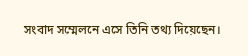সংবাদ সম্মেলনে এসে তিনি তথ্য দিয়েছেন।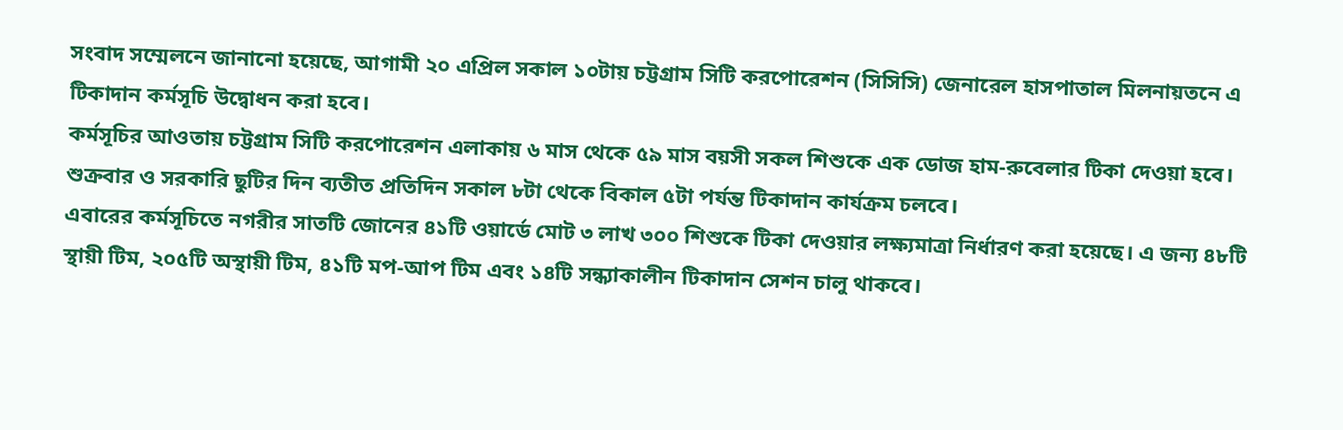সংবাদ সম্মেলনে জানানো হয়েছে, আগামী ২০ এপ্রিল সকাল ১০টায় চট্টগ্রাম সিটি করপোরেশন (সিসিসি) জেনারেল হাসপাতাল মিলনায়তনে এ টিকাদান কর্মসূচি উদ্বোধন করা হবে।
কর্মসূচির আওতায় চট্টগ্রাম সিটি করপোরেশন এলাকায় ৬ মাস থেকে ৫৯ মাস বয়সী সকল শিশুকে এক ডোজ হাম-রুবেলার টিকা দেওয়া হবে।
শুক্রবার ও সরকারি ছুটির দিন ব্যতীত প্রতিদিন সকাল ৮টা থেকে বিকাল ৫টা পর্যন্ত টিকাদান কার্যক্রম চলবে।
এবারের কর্মসূচিতে নগরীর সাতটি জোনের ৪১টি ওয়ার্ডে মোট ৩ লাখ ৩০০ শিশুকে টিকা দেওয়ার লক্ষ্যমাত্রা নির্ধারণ করা হয়েছে। এ জন্য ৪৮টি স্থায়ী টিম, ২০৫টি অস্থায়ী টিম, ৪১টি মপ-আপ টিম এবং ১৪টি সন্ধ্যাকালীন টিকাদান সেশন চালু থাকবে।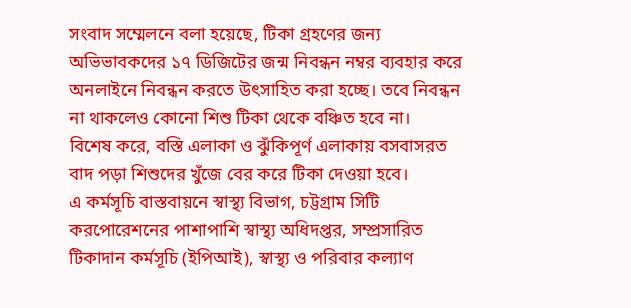সংবাদ সম্মেলনে বলা হয়েছে, টিকা গ্রহণের জন্য অভিভাবকদের ১৭ ডিজিটের জন্ম নিবন্ধন নম্বর ব্যবহার করে অনলাইনে নিবন্ধন করতে উৎসাহিত করা হচ্ছে। তবে নিবন্ধন না থাকলেও কোনো শিশু টিকা থেকে বঞ্চিত হবে না।
বিশেষ করে, বস্তি এলাকা ও ঝুঁকিপূর্ণ এলাকায় বসবাসরত বাদ পড়া শিশুদের খুঁজে বের করে টিকা দেওয়া হবে।
এ কর্মসূচি বাস্তবায়নে স্বাস্থ্য বিভাগ, চট্টগ্রাম সিটি করপোরেশনের পাশাপাশি স্বাস্থ্য অধিদপ্তর, সম্প্রসারিত টিকাদান কর্মসূচি (ইপিআই), স্বাস্থ্য ও পরিবার কল্যাণ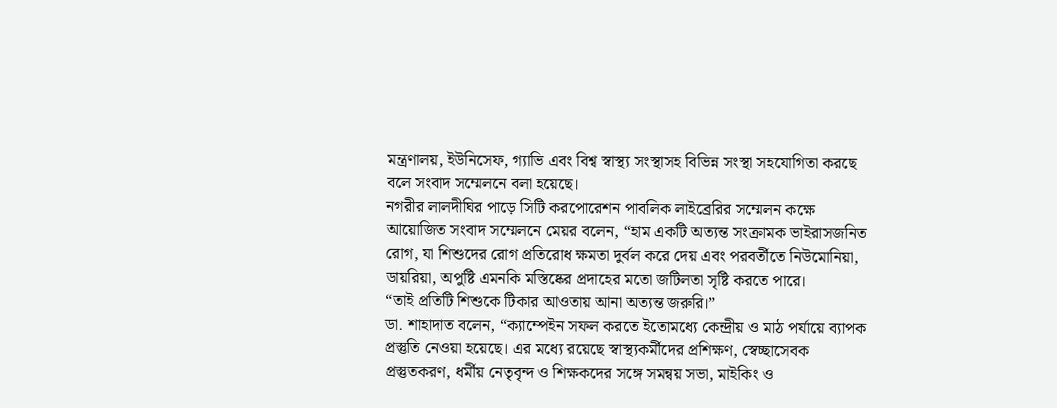মন্ত্রণালয়, ইউনিসেফ, গ্যাভি এবং বিশ্ব স্বাস্থ্য সংস্থাসহ বিভিন্ন সংস্থা সহযোগিতা করছে বলে সংবাদ সম্মেলনে বলা হয়েছে।
নগরীর লালদীঘির পাড়ে সিটি করপোরেশন পাবলিক লাইব্রেরির সম্মেলন কক্ষে আয়োজিত সংবাদ সম্মেলনে মেয়র বলেন, “হাম একটি অত্যন্ত সংক্রামক ভাইরাসজনিত রোগ, যা শিশুদের রোগ প্রতিরোধ ক্ষমতা দুর্বল করে দেয় এবং পরবর্তীতে নিউমোনিয়া, ডায়রিয়া, অপুষ্টি এমনকি মস্তিষ্কের প্রদাহের মতো জটিলতা সৃষ্টি করতে পারে।
“তাই প্রতিটি শিশুকে টিকার আওতায় আনা অত্যন্ত জরুরি।”
ডা. শাহাদাত বলেন, “ক্যাম্পেইন সফল করতে ইতোমধ্যে কেন্দ্রীয় ও মাঠ পর্যায়ে ব্যাপক প্রস্তুতি নেওয়া হয়েছে। এর মধ্যে রয়েছে স্বাস্থ্যকর্মীদের প্রশিক্ষণ, স্বেচ্ছাসেবক প্রস্তুতকরণ, ধর্মীয় নেতৃবৃন্দ ও শিক্ষকদের সঙ্গে সমন্বয় সভা, মাইকিং ও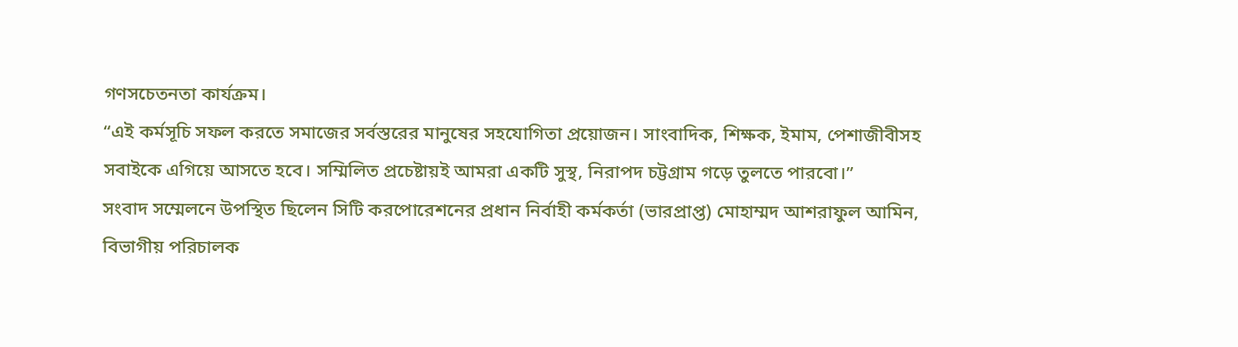গণসচেতনতা কার্যক্রম।
“এই কর্মসূচি সফল করতে সমাজের সর্বস্তরের মানুষের সহযোগিতা প্রয়োজন। সাংবাদিক, শিক্ষক, ইমাম, পেশাজীবীসহ সবাইকে এগিয়ে আসতে হবে। সম্মিলিত প্রচেষ্টায়ই আমরা একটি সুস্থ, নিরাপদ চট্টগ্রাম গড়ে তুলতে পারবো।”
সংবাদ সম্মেলনে উপস্থিত ছিলেন সিটি করপোরেশনের প্রধান নির্বাহী কর্মকর্তা (ভারপ্রাপ্ত) মোহাম্মদ আশরাফুল আমিন, বিভাগীয় পরিচালক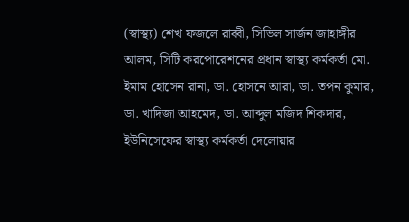(স্বাস্থ্য) শেখ ফজলে রাব্বী, সিভিল সার্জন জাহাঙ্গীর আলম, সিটি করপোরেশনের প্রধান স্বাস্থ্য কর্মকর্তা মো. ইমাম হোসেন রানা, ডা. হোসনে আরা, ডা. তপন কুমার, ডা. খাদিজা আহমেদ, ডা. আব্দুল মজিদ শিকদার, ইউনিসেফের স্বাস্থ্য কর্মকর্তা দেলোয়ার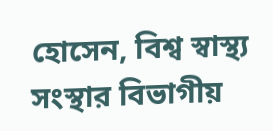হোসেন, বিশ্ব স্বাস্থ্য সংস্থার বিভাগীয়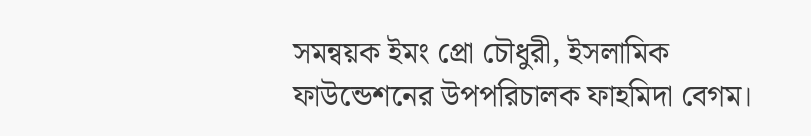সমন্বয়ক ইমং প্রো চৌধুরী, ইসলামিক ফাউন্ডেশনের উপপরিচালক ফাহমিদা বেগম।